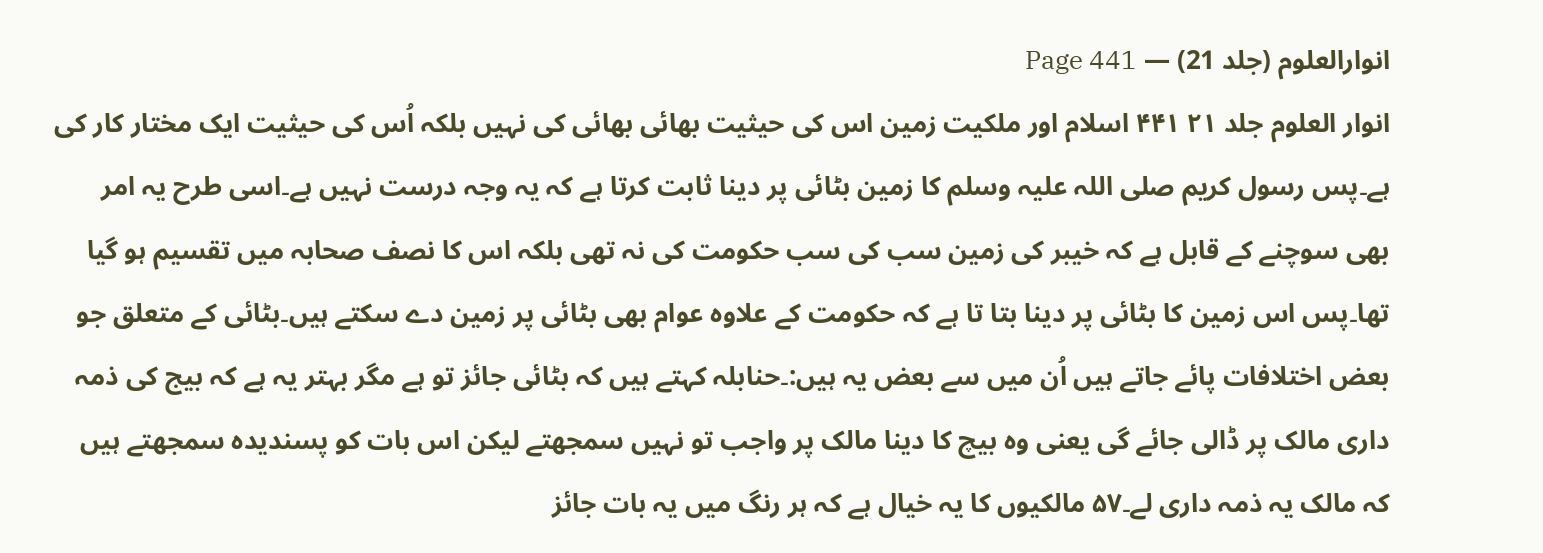انوارالعلوم (جلد 21) — Page 441
انوار العلوم جلد ۲۱ ۴۴۱ اسلام اور ملکیت زمین اس کی حیثیت بھائی بھائی کی نہیں بلکہ اُس کی حیثیت ایک مختار کار کی ہے۔پس رسول کریم صلی اللہ علیہ وسلم کا زمین بٹائی پر دینا ثابت کرتا ہے کہ یہ وجہ درست نہیں ہے۔اسی طرح یہ امر بھی سوچنے کے قابل ہے کہ خیبر کی زمین سب کی سب حکومت کی نہ تھی بلکہ اس کا نصف صحابہ میں تقسیم ہو گیا تھا۔پس اس زمین کا بٹائی پر دینا بتا تا ہے کہ حکومت کے علاوہ عوام بھی بٹائی پر زمین دے سکتے ہیں۔بٹائی کے متعلق جو بعض اختلافات پائے جاتے ہیں اُن میں سے بعض یہ ہیں:۔حنابلہ کہتے ہیں کہ بٹائی جائز تو ہے مگر بہتر یہ ہے کہ بیج کی ذمہ داری مالک پر ڈالی جائے گی یعنی وہ بیچ کا دینا مالک پر واجب تو نہیں سمجھتے لیکن اس بات کو پسندیدہ سمجھتے ہیں کہ مالک یہ ذمہ داری لے۔۵۷ مالکیوں کا یہ خیال ہے کہ ہر رنگ میں یہ بات جائز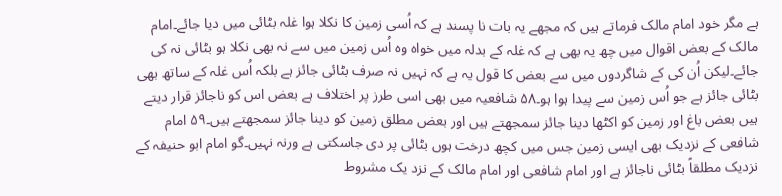ہے مگر خود امام مالک فرماتے ہیں کہ مجھے یہ بات نا پسند ہے کہ اُسی زمین کا نکلا ہوا غلہ بٹائی میں دیا جائے۔امام مالک کے بعض اقوال میں چھ یہ بھی ہے کہ غلہ کے بدلہ میں خواہ وہ اُس زمین میں سے نہ بھی نکلا ہو بٹائی نہ کی جائے۔لیکن اُن کی کے شاگردوں میں سے بعض کا قول یہ ہے کہ نہیں نہ صرف بٹائی جائز ہے بلکہ اُس غلہ کے ساتھ بھی بٹائی جائز ہے جو اُس زمین سے پیدا ہوا ہو۔۵۸ شافعیہ میں بھی اسی طرز پر اختلاف ہے بعض اس کو ناجائز قرار دیتے ہیں بعض باغ اور زمین کو اکٹھا دینا جائز سمجھتے ہیں اور بعض مطلق زمین کو دینا جائز سمجھتے ہیں۔۵۹ امام شافعی کے نزدیک بھی ایسی زمین جس میں کچھ درخت ہوں بٹائی پر دی جاسکتی ہے ورنہ نہیں۔گو امام ابو حنیفہ کے نزدیک مطلقاً بٹائی ناجائز ہے اور امام شافعی اور امام مالک کے نزد یک مشروط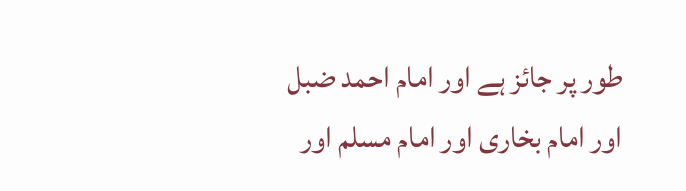طور پر جائز ہے اور امام احمد ضبل اور امام بخاری اور امام مسلم اور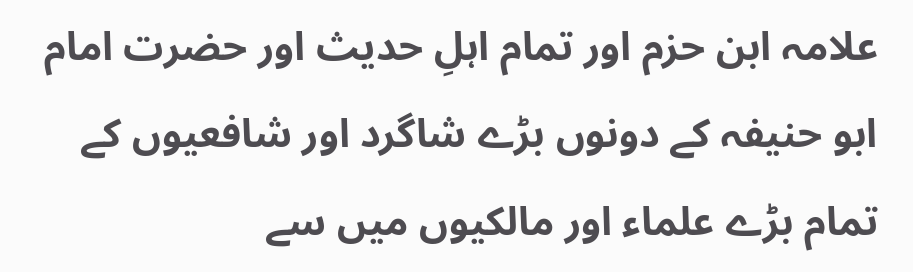علامہ ابن حزم اور تمام اہلِ حدیث اور حضرت امام ابو حنیفہ کے دونوں بڑے شاگرد اور شافعیوں کے تمام بڑے علماء اور مالکیوں میں سے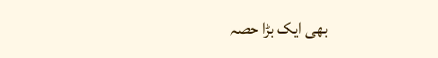بھی ایک بڑا حصہ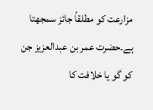مزارعت کو مطلقاً جائز سمجھتا ہے۔حضرت عمر بن عبدالعزیز جن کو گو یا خلافت کا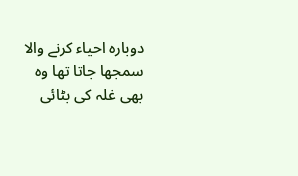دوبارہ احیاء کرنے والا سمجھا جاتا تھا وہ بھی غلہ کی بٹائی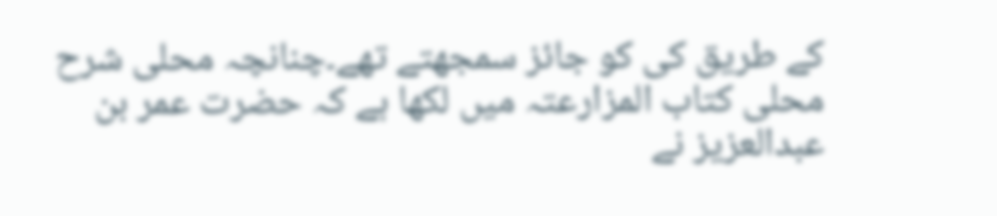کے طریق کی کو جائز سمجھتے تھے۔چنانچہ محلی شرح محلی کتاب المزارعتہ میں لکھا ہے کہ حضرت عمر بن عبدالعزیز نے